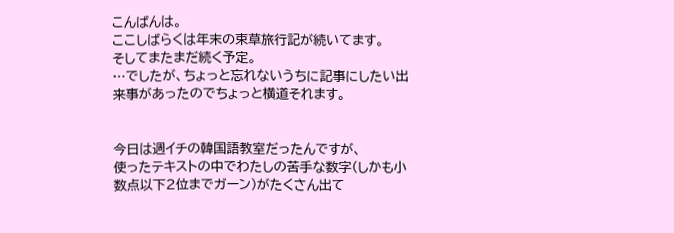こんばんは。
ここしばらくは年末の束草旅行記が続いてます。
そしてまたまだ続く予定。
…でしたが、ちょっと忘れないうちに記事にしたい出来事があったのでちょっと横道それます。


今日は週イチの韓国語教室だったんですが、
使ったテキストの中でわたしの苦手な数字(しかも小数点以下2位までガーン)がたくさん出て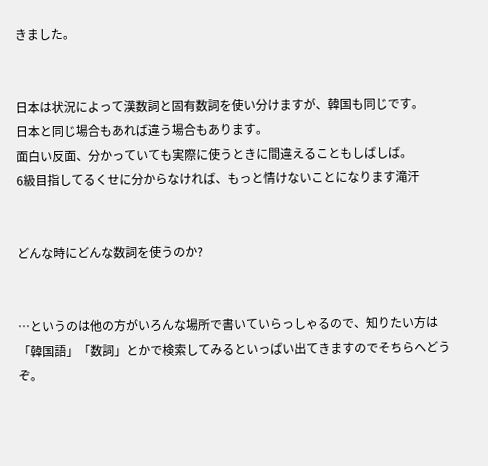きました。


日本は状況によって漢数詞と固有数詞を使い分けますが、韓国も同じです。
日本と同じ場合もあれば違う場合もあります。
面白い反面、分かっていても実際に使うときに間違えることもしばしば。
6級目指してるくせに分からなければ、もっと情けないことになります滝汗


どんな時にどんな数詞を使うのか?


…というのは他の方がいろんな場所で書いていらっしゃるので、知りたい方は「韓国語」「数詞」とかで検索してみるといっぱい出てきますのでそちらへどうぞ。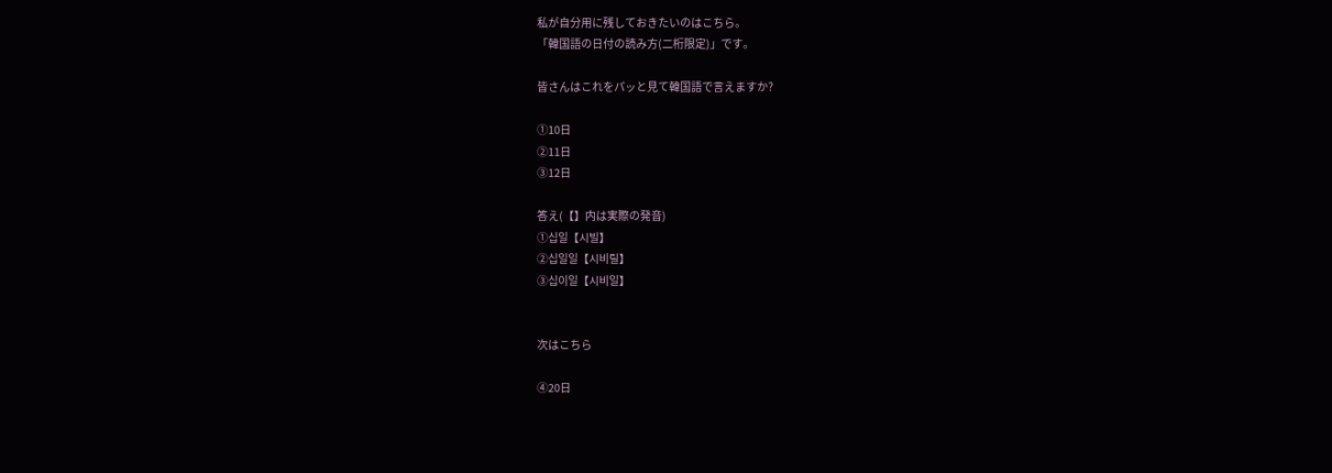私が自分用に残しておきたいのはこちら。
「韓国語の日付の読み方(二桁限定)」です。

皆さんはこれをパッと見て韓国語で言えますか?

①10日
②11日
③12日

答え(【】内は実際の発音)
①십일【시빌】
②십일일【시비릴】
③십이일【시비일】


次はこちら

④20日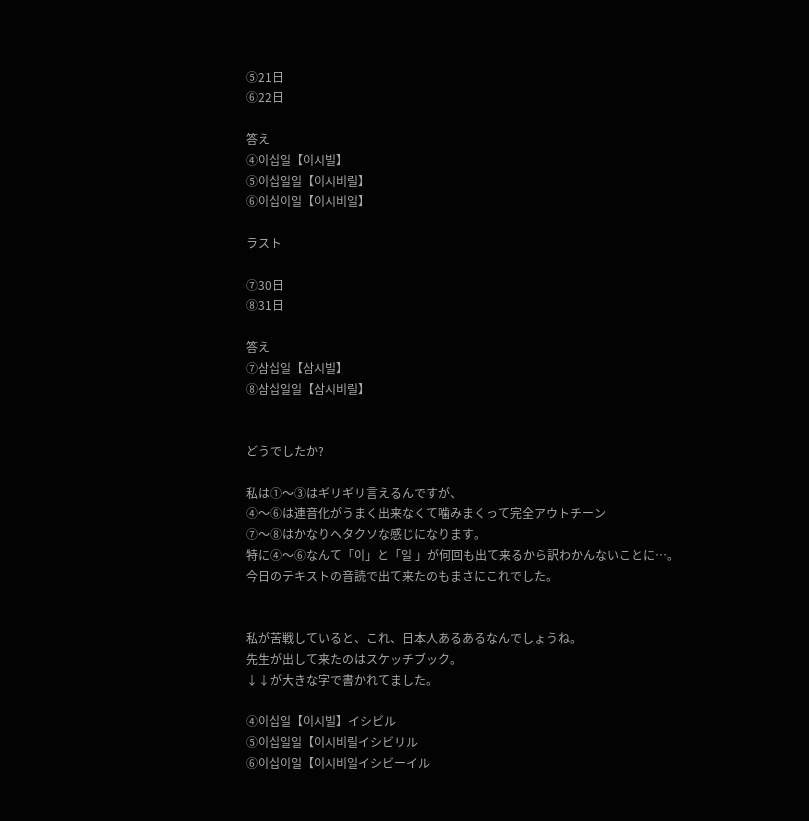⑤21日
⑥22日

答え
④이십일【이시빌】
⑤이십일일【이시비릴】
⑥이십이일【이시비일】

ラスト

⑦30日
⑧31日

答え
⑦삼십일【삼시빌】
⑧삼십일일【삼시비릴】


どうでしたか?

私は①〜③はギリギリ言えるんですが、
④〜⑥は連音化がうまく出来なくて噛みまくって完全アウトチーン
⑦〜⑧はかなりヘタクソな感じになります。
特に④〜⑥なんて「이」と「일 」が何回も出て来るから訳わかんないことに…。
今日のテキストの音読で出て来たのもまさにこれでした。


私が苦戦していると、これ、日本人あるあるなんでしょうね。
先生が出して来たのはスケッチブック。
↓↓が大きな字で書かれてました。

④이십일【이시빌】イシビル
⑤이십일일【이시비릴イシビリル
⑥이십이일【이시비일イシビーイル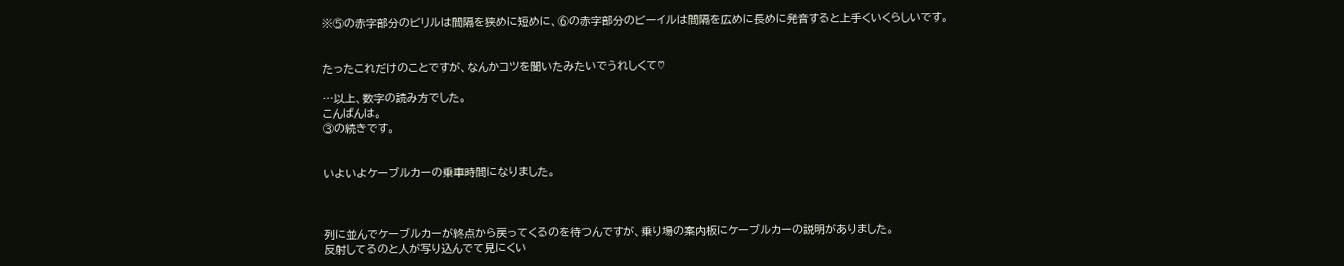※⑤の赤字部分のビリルは間隔を狭めに短めに、⑥の赤字部分のビーイルは間隔を広めに長めに発音すると上手くいくらしいです。


たったこれだけのことですが、なんかコツを聞いたみたいでうれしくて♡

…以上、数字の読み方でした。
こんばんは。
③の続きです。


いよいよケーブルカーの乗車時間になりました。



列に並んでケーブルカーが終点から戻ってくるのを待つんですが、乗り場の案内板にケーブルカーの説明がありました。
反射してるのと人が写り込んでて見にくい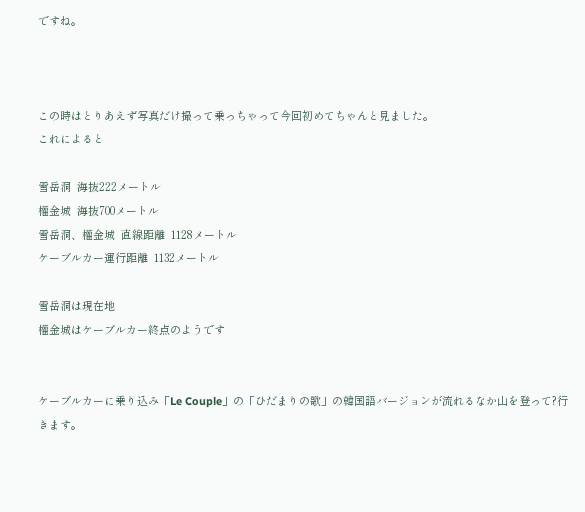ですね。



この時はとりあえず写真だけ撮って乗っちゃって今回初めてちゃんと見ました。
これによると

雪岳洞  海抜222メートル
權金城  海抜700メートル
雪岳洞、權金城  直線距離  1128メートル
ケーブルカー運行距離  1132メートル

雪岳洞は現在地
權金城はケーブルカー終点のようです


ケーブルカーに乗り込み「Le Couple」の「ひだまりの歌」の韓国語バージョンが流れるなか山を登って?行きます。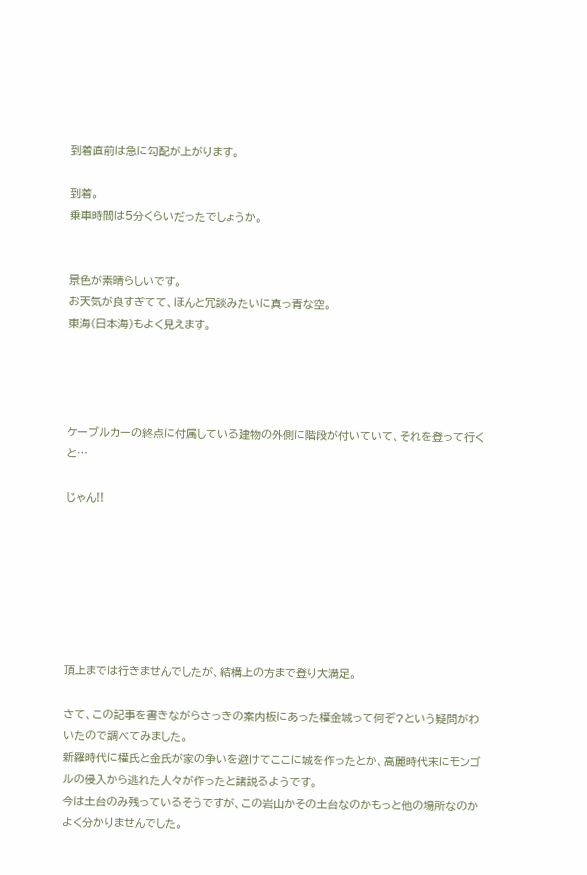到着直前は急に勾配が上がります。

到着。
乗車時間は5分くらいだったでしょうか。


景色が素晴らしいです。
お天気が良すぎてて、ほんと冗談みたいに真っ青な空。
東海(日本海)もよく見えます。




ケーブルカーの終点に付属している建物の外側に階段が付いていて、それを登って行くと…

じゃん!!







頂上までは行きませんでしたが、結構上の方まで登り大満足。

さて、この記事を書きながらさっきの案内板にあった權金城って何ぞ?という疑問がわいたので調べてみました。
新羅時代に權氏と金氏が家の争いを避けてここに城を作ったとか、高麗時代末にモンゴルの侵入から逃れた人々が作ったと諸説るようです。
今は土台のみ残っているそうですが、この岩山かその土台なのかもっと他の場所なのかよく分かりませんでした。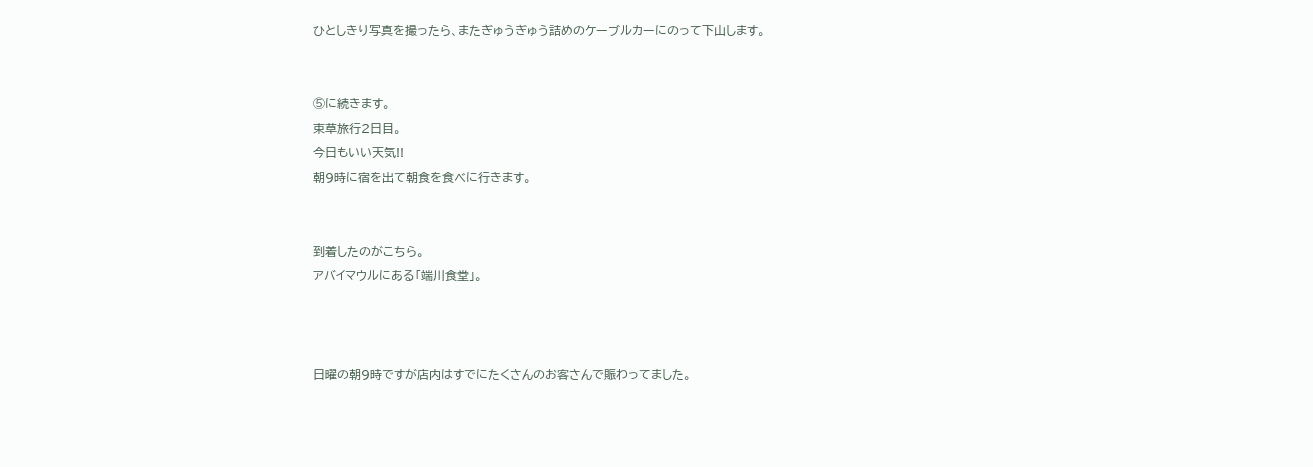ひとしきり写真を撮ったら、またぎゅうぎゅう詰めのケーブルカーにのって下山します。


⑤に続きます。
束草旅行2日目。
今日もいい天気!!
朝9時に宿を出て朝食を食べに行きます。


到着したのがこちら。
アバイマウルにある「端川食堂」。



日曜の朝9時ですが店内はすでにたくさんのお客さんで賑わってました。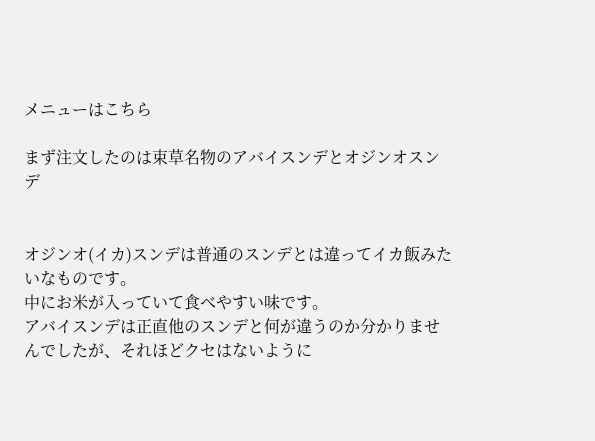メニューはこちら

まず注文したのは束草名物のアバイスンデとオジンオスンデ


オジンオ(イカ)スンデは普通のスンデとは違ってイカ飯みたいなものです。
中にお米が入っていて食べやすい味です。
アバイスンデは正直他のスンデと何が違うのか分かりませんでしたが、それほどクセはないように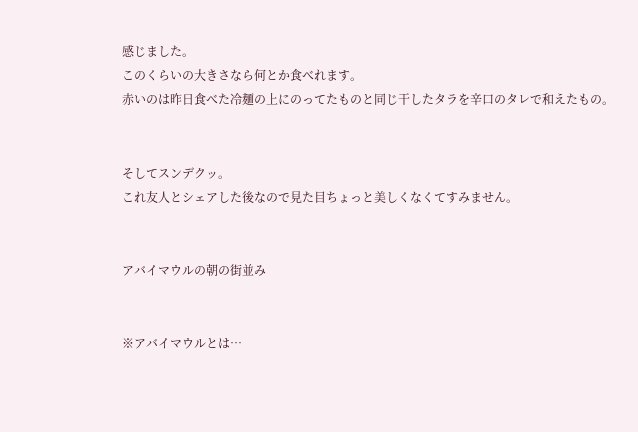感じました。
このくらいの大きさなら何とか食べれます。
赤いのは昨日食べた冷麺の上にのってたものと同じ干したタラを辛口のタレで和えたもの。


そしてスンデクッ。
これ友人とシェアした後なので見た目ちょっと美しくなくてすみません。


アバイマウルの朝の街並み


※アバイマウルとは…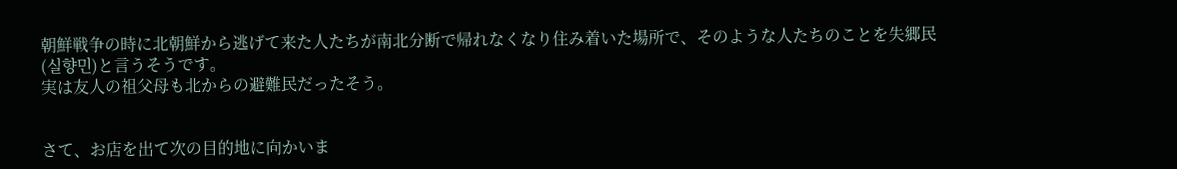朝鮮戦争の時に北朝鮮から逃げて来た人たちが南北分断で帰れなくなり住み着いた場所で、そのような人たちのことを失郷民(실향민)と言うそうです。
実は友人の祖父母も北からの避難民だったそう。


さて、お店を出て次の目的地に向かいま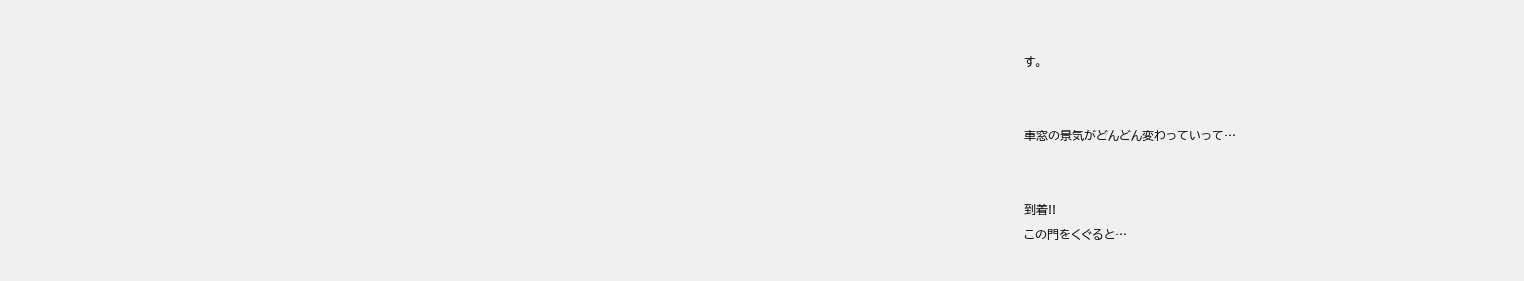す。


車窓の景気がどんどん変わっていって…


到着!!
この門をくぐると…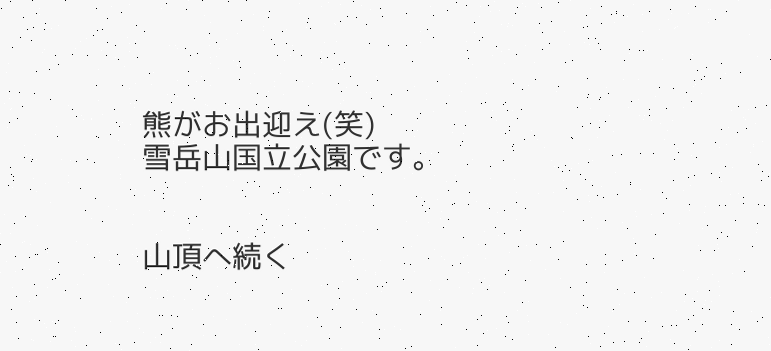熊がお出迎え(笑)
雪岳山国立公園です。


山頂へ続く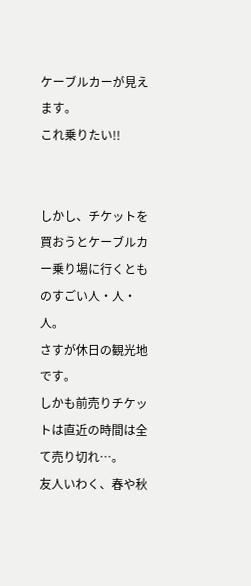ケーブルカーが見えます。
これ乗りたい!!


しかし、チケットを買おうとケーブルカー乗り場に行くとものすごい人・人・人。
さすが休日の観光地です。
しかも前売りチケットは直近の時間は全て売り切れ…。
友人いわく、春や秋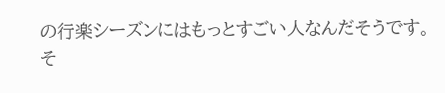の行楽シーズンにはもっとすごい人なんだそうです。
そ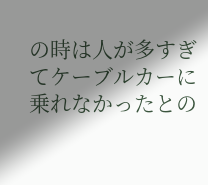の時は人が多すぎてケーブルカーに乗れなかったとの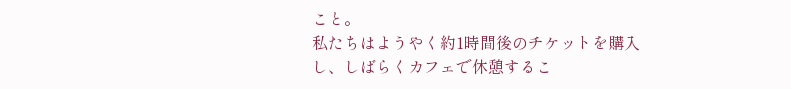こと。
私たちはようやく約1時間後のチケットを購入し、しばらくカフェで休憩するこ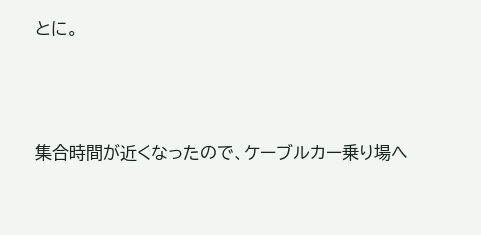とに。





集合時間が近くなったので、ケーブルカー乗り場へ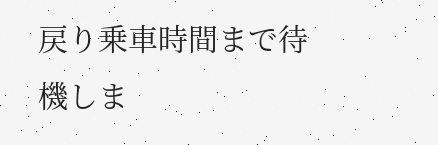戻り乗車時間まで待機しま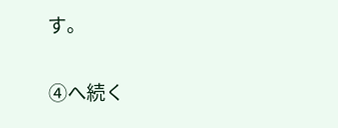す。


④へ続く